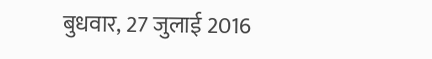बुधवार, 27 जुलाई 2016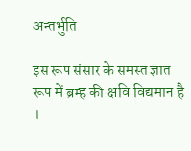अन्तर्भुति

इस रूप संसार के समस्त ज्ञात रूप में ब्रम्ह की क्षवि विद्यमान है ।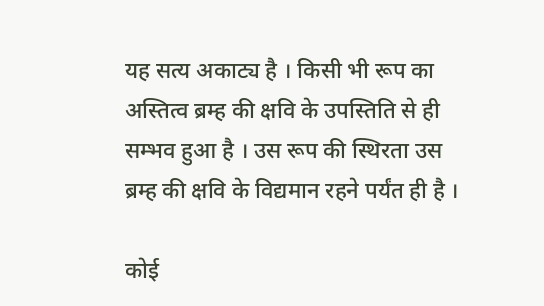यह सत्य अकाट्य है । किसी भी रूप का अस्तित्व ब्रम्ह की क्षवि के उपस्तिति से ही सम्भव हुआ है । उस रूप की स्थिरता उस ब्रम्ह की क्षवि के विद्यमान रहने पर्यंत ही है ।

कोई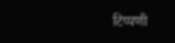टिप्पणी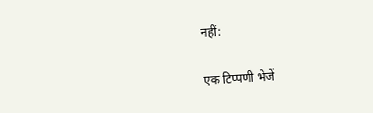नहीं:

एक टिप्पणी भेजें